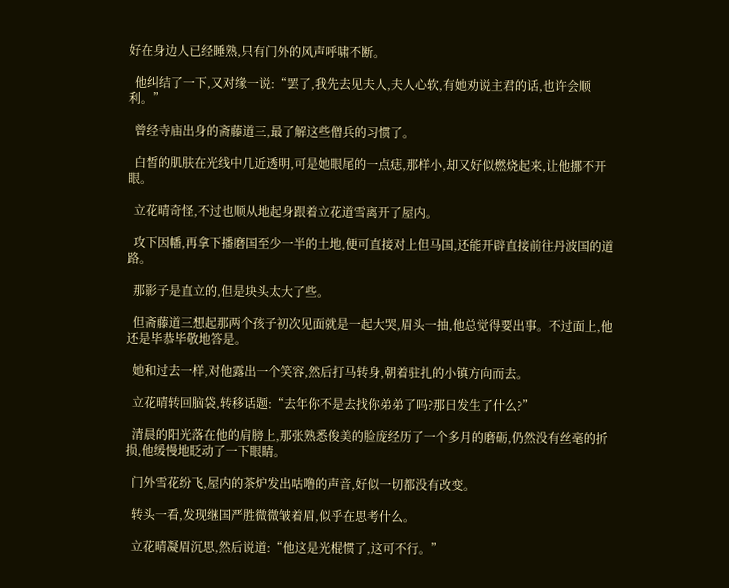好在身边人已经睡熟,只有门外的风声呼啸不断。

  他纠结了一下,又对缘一说:“罢了,我先去见夫人,夫人心软,有她劝说主君的话,也许会顺利。”

  曾经寺庙出身的斋藤道三,最了解这些僧兵的习惯了。

  白皙的肌肤在光线中几近透明,可是她眼尾的一点痣,那样小,却又好似燃烧起来,让他挪不开眼。

  立花晴奇怪,不过也顺从地起身跟着立花道雪离开了屋内。

  攻下因幡,再拿下播磨国至少一半的土地,便可直接对上但马国,还能开辟直接前往丹波国的道路。

  那影子是直立的,但是块头太大了些。

  但斋藤道三想起那两个孩子初次见面就是一起大哭,眉头一抽,他总觉得要出事。不过面上,他还是毕恭毕敬地答是。

  她和过去一样,对他露出一个笑容,然后打马转身,朝着驻扎的小镇方向而去。

  立花晴转回脑袋,转移话题:“去年你不是去找你弟弟了吗?那日发生了什么?”

  清晨的阳光落在他的肩膀上,那张熟悉俊美的脸庞经历了一个多月的磨砺,仍然没有丝毫的折损,他缓慢地眨动了一下眼睛。

  门外雪花纷飞,屋内的茶炉发出咕噜的声音,好似一切都没有改变。

  转头一看,发现继国严胜微微皱着眉,似乎在思考什么。

  立花晴凝眉沉思,然后说道:“他这是光棍惯了,这可不行。”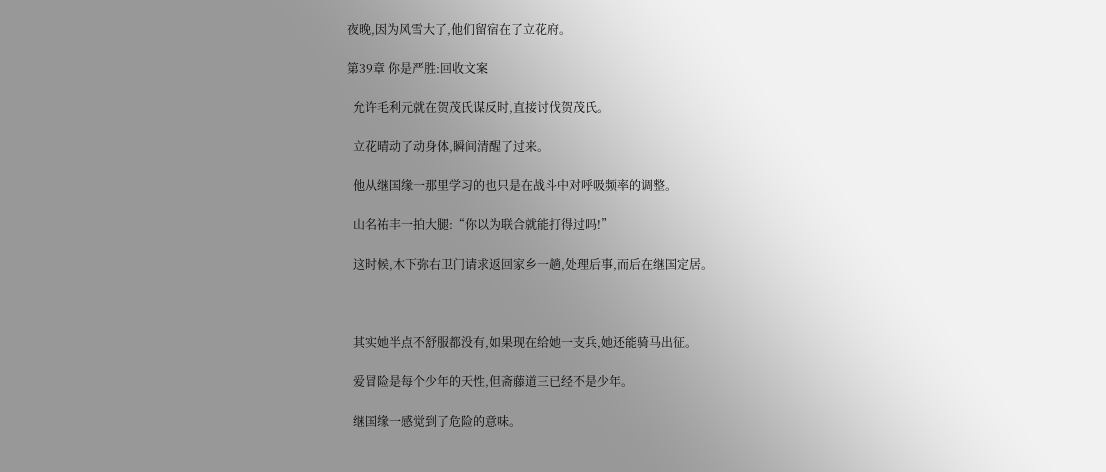夜晚,因为风雪大了,他们留宿在了立花府。

第39章 你是严胜:回收文案

  允许毛利元就在贺茂氏谋反时,直接讨伐贺茂氏。

  立花晴动了动身体,瞬间清醒了过来。

  他从继国缘一那里学习的也只是在战斗中对呼吸频率的调整。

  山名祐丰一拍大腿:“你以为联合就能打得过吗!”

  这时候,木下弥右卫门请求返回家乡一趟,处理后事,而后在继国定居。



  其实她半点不舒服都没有,如果现在给她一支兵,她还能骑马出征。

  爱冒险是每个少年的天性,但斋藤道三已经不是少年。

  继国缘一感觉到了危险的意味。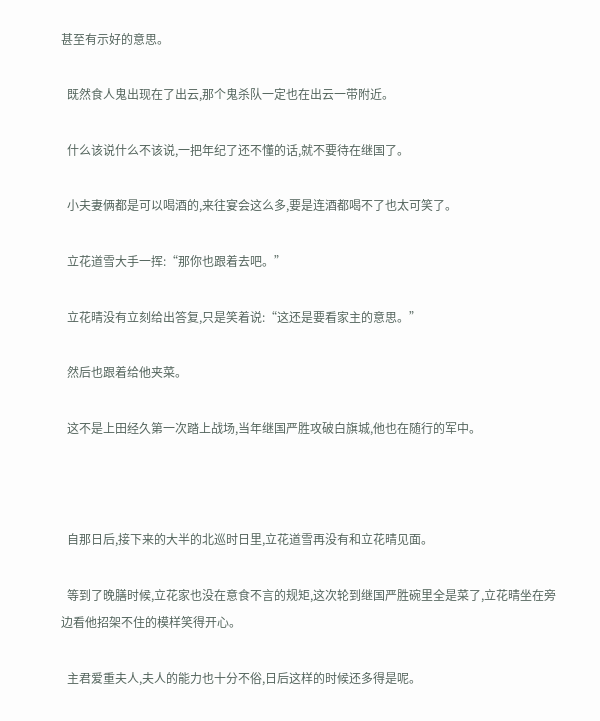甚至有示好的意思。

  既然食人鬼出现在了出云,那个鬼杀队一定也在出云一带附近。

  什么该说什么不该说,一把年纪了还不懂的话,就不要待在继国了。

  小夫妻俩都是可以喝酒的,来往宴会这么多,要是连酒都喝不了也太可笑了。

  立花道雪大手一挥:“那你也跟着去吧。”

  立花晴没有立刻给出答复,只是笑着说:“这还是要看家主的意思。”

  然后也跟着给他夹菜。

  这不是上田经久第一次踏上战场,当年继国严胜攻破白旗城,他也在随行的军中。



  自那日后,接下来的大半的北巡时日里,立花道雪再没有和立花晴见面。

  等到了晚膳时候,立花家也没在意食不言的规矩,这次轮到继国严胜碗里全是菜了,立花晴坐在旁边看他招架不住的模样笑得开心。

  主君爱重夫人,夫人的能力也十分不俗,日后这样的时候还多得是呢。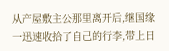从产屋敷主公那里离开后,继国缘一迅速收拾了自己的行李,带上日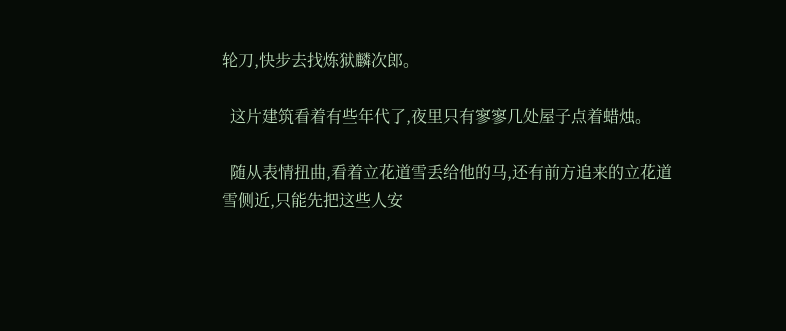轮刀,快步去找炼狱麟次郎。

  这片建筑看着有些年代了,夜里只有寥寥几处屋子点着蜡烛。

  随从表情扭曲,看着立花道雪丢给他的马,还有前方追来的立花道雪侧近,只能先把这些人安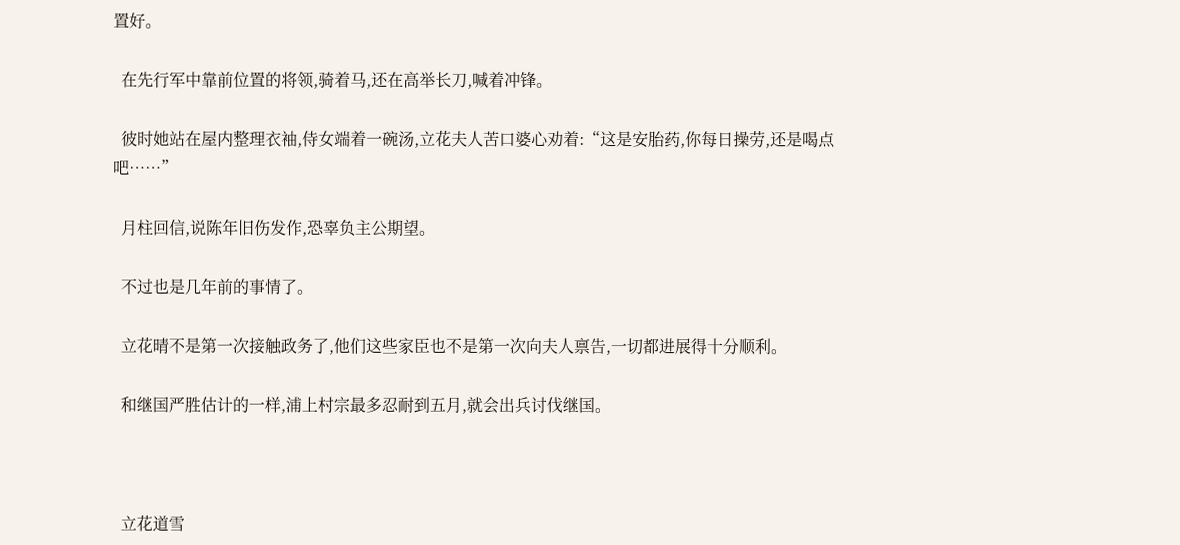置好。

  在先行军中靠前位置的将领,骑着马,还在高举长刀,喊着冲锋。

  彼时她站在屋内整理衣袖,侍女端着一碗汤,立花夫人苦口婆心劝着:“这是安胎药,你每日操劳,还是喝点吧……”

  月柱回信,说陈年旧伤发作,恐辜负主公期望。

  不过也是几年前的事情了。

  立花晴不是第一次接触政务了,他们这些家臣也不是第一次向夫人禀告,一切都进展得十分顺利。

  和继国严胜估计的一样,浦上村宗最多忍耐到五月,就会出兵讨伐继国。



  立花道雪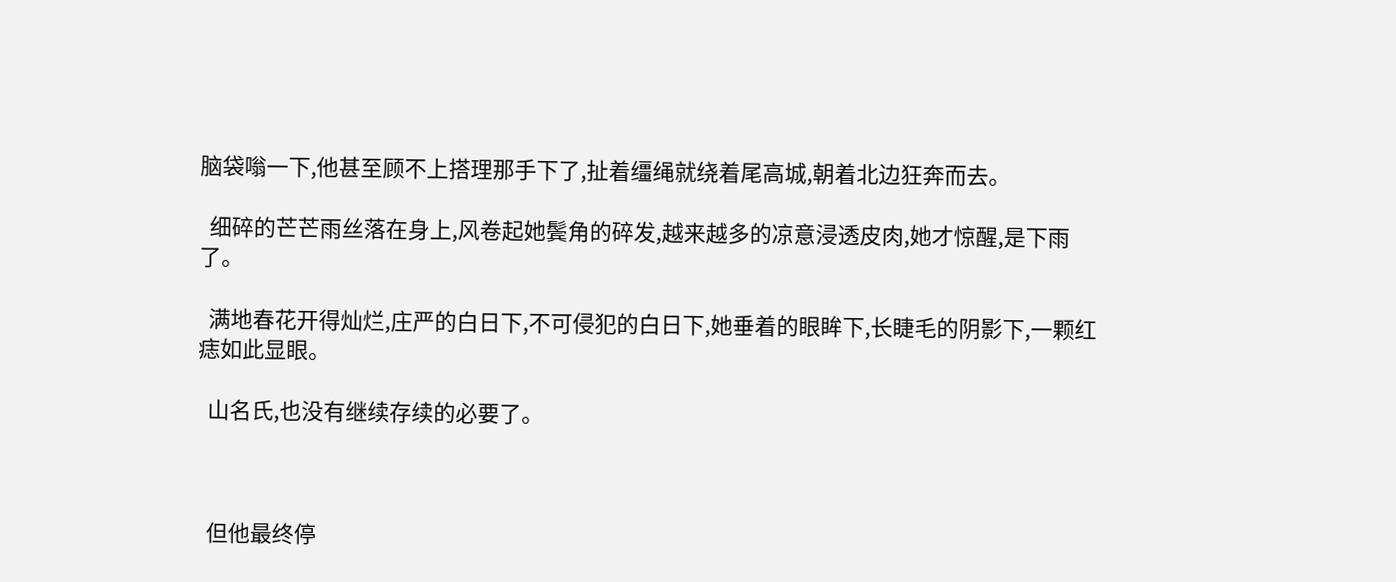脑袋嗡一下,他甚至顾不上搭理那手下了,扯着缰绳就绕着尾高城,朝着北边狂奔而去。

  细碎的芒芒雨丝落在身上,风卷起她鬓角的碎发,越来越多的凉意浸透皮肉,她才惊醒,是下雨了。

  满地春花开得灿烂,庄严的白日下,不可侵犯的白日下,她垂着的眼眸下,长睫毛的阴影下,一颗红痣如此显眼。

  山名氏,也没有继续存续的必要了。



  但他最终停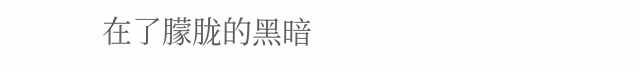在了朦胧的黑暗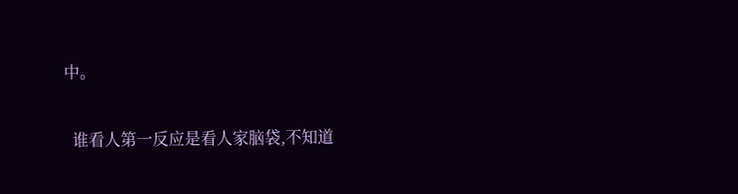中。

  谁看人第一反应是看人家脑袋,不知道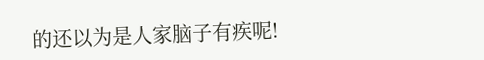的还以为是人家脑子有疾呢!